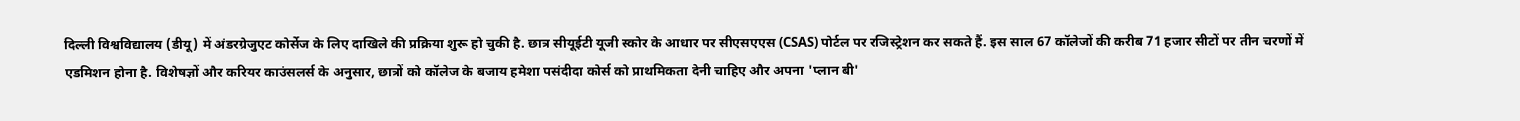दिल्ली विश्वविद्यालय (डीयू) में अंडरग्रेजुएट कोर्सेज के लिए दाखिले की प्रक्रिया शुरू हो चुकी है. छात्र सीयूईटी यूजी स्कोर के आधार पर सीएसएएस (CSAS) पोर्टल पर रजिस्ट्रेशन कर सकते हैं. इस साल 67 कॉलेजों की करीब 71 हजार सीटों पर तीन चरणों में एडमिशन होना है. विशेषज्ञों और करियर काउंसलर्स के अनुसार, छात्रों को कॉलेज के बजाय हमेशा पसंदीदा कोर्स को प्राथमिकता देनी चाहिए और अपना 'प्लान बी'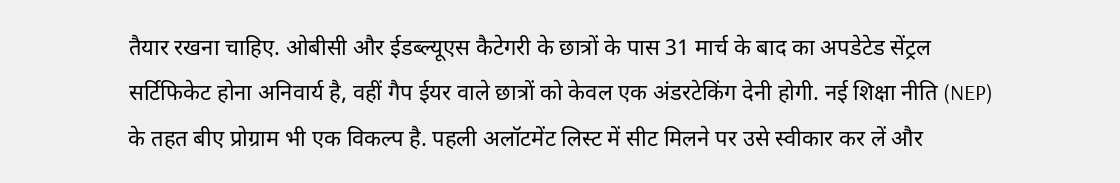तैयार रखना चाहिए. ओबीसी और ईडब्ल्यूएस कैटेगरी के छात्रों के पास 31 मार्च के बाद का अपडेटेड सेंट्रल सर्टिफिकेट होना अनिवार्य है, वहीं गैप ईयर वाले छात्रों को केवल एक अंडरटेकिंग देनी होगी. नई शिक्षा नीति (NEP) के तहत बीए प्रोग्राम भी एक विकल्प है. पहली अलॉटमेंट लिस्ट में सीट मिलने पर उसे स्वीकार कर लें और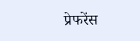प्रेफरेंस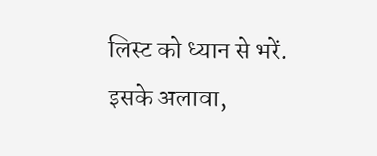लिस्ट को ध्यान से भरें. इसके अलावा,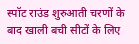स्पॉट राउंड शुरुआती चरणों के बाद खाली बची सीटों के लिए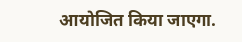आयोजित किया जाएगा.